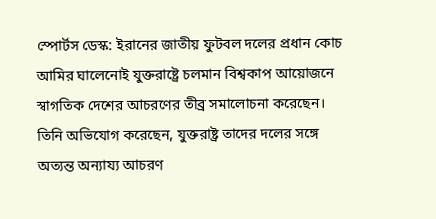স্পোর্টস ডেস্ক: ইরানের জাতীয় ফুটবল দলের প্রধান কোচ আমির ঘালেনোই যুক্তরাষ্ট্রে চলমান বিশ্বকাপ আয়োজনে স্বাগতিক দেশের আচরণের তীব্র সমালোচনা করেছেন। তিনি অভিযোগ করেছেন, যুক্তরাষ্ট্র তাদের দলের সঙ্গে অত্যন্ত অন্যায্য আচরণ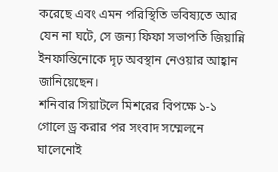করেছে এবং এমন পরিস্থিতি ভবিষ্যতে আর যেন না ঘটে, সে জন্য ফিফা সভাপতি জিয়ান্নি ইনফান্তিনোকে দৃঢ় অবস্থান নেওয়ার আহ্বান জানিয়েছেন।
শনিবার সিয়াটলে মিশরের বিপক্ষে ১-১ গোলে ড্র করার পর সংবাদ সম্মেলনে ঘালেনোই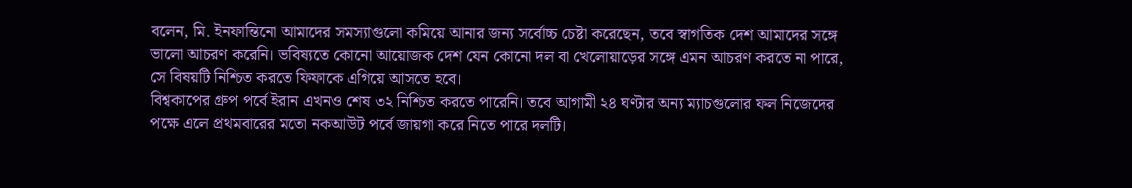বলেন, মি. ইনফান্তিনো আমাদের সমস্যাগুলো কমিয়ে আনার জন্য সর্বোচ্চ চেষ্টা করেছেন, তবে স্বাগতিক দেশ আমাদের সঙ্গে ভালো আচরণ করেনি। ভবিষ্যতে কোনো আয়োজক দেশ যেন কোনো দল বা খেলোয়াড়ের সঙ্গে এমন আচরণ করতে না পারে, সে বিষয়টি নিশ্চিত করতে ফিফাকে এগিয়ে আসতে হবে।
বিশ্বকাপের গ্রুপ পর্বে ইরান এখনও শেষ ৩২ নিশ্চিত করতে পারেনি। তবে আগামী ২৪ ঘণ্টার অন্য ম্যাচগুলোর ফল নিজেদের পক্ষে এলে প্রথমবারের মতো নকআউট পর্বে জায়গা করে নিতে পারে দলটি।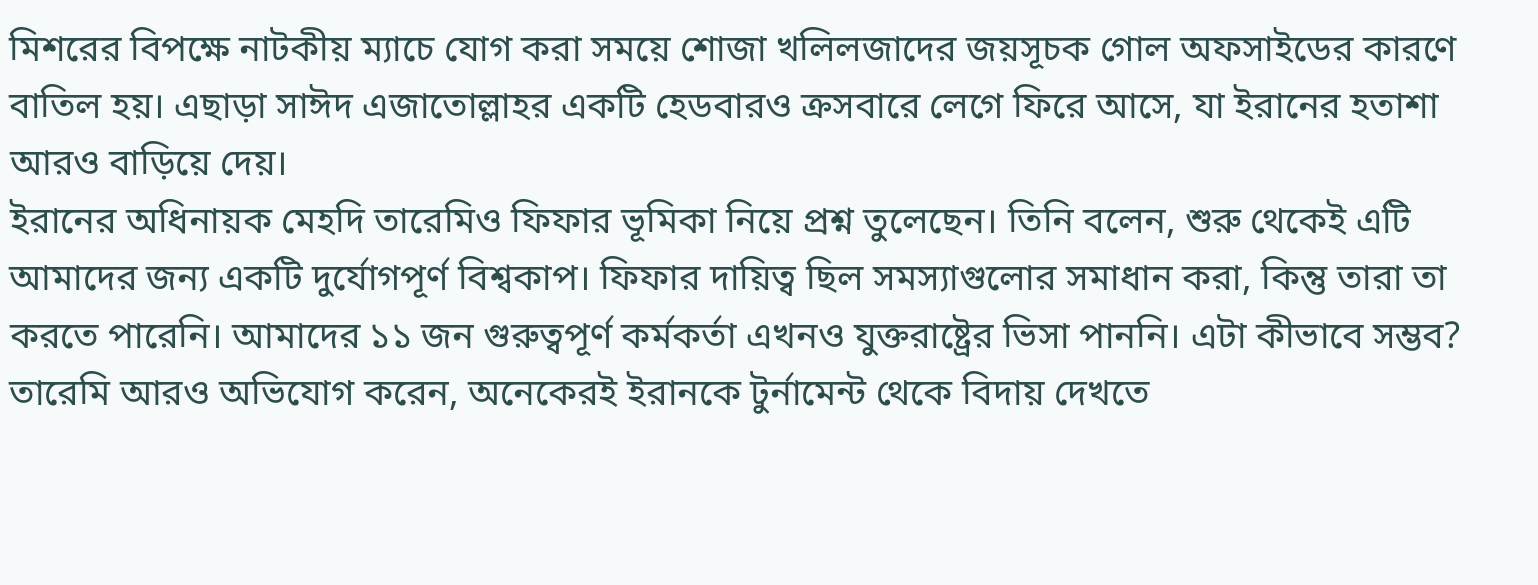মিশরের বিপক্ষে নাটকীয় ম্যাচে যোগ করা সময়ে শোজা খলিলজাদের জয়সূচক গোল অফসাইডের কারণে বাতিল হয়। এছাড়া সাঈদ এজাতোল্লাহর একটি হেডবারও ক্রসবারে লেগে ফিরে আসে, যা ইরানের হতাশা আরও বাড়িয়ে দেয়।
ইরানের অধিনায়ক মেহদি তারেমিও ফিফার ভূমিকা নিয়ে প্রশ্ন তুলেছেন। তিনি বলেন, শুরু থেকেই এটি আমাদের জন্য একটি দুর্যোগপূর্ণ বিশ্বকাপ। ফিফার দায়িত্ব ছিল সমস্যাগুলোর সমাধান করা, কিন্তু তারা তা করতে পারেনি। আমাদের ১১ জন গুরুত্বপূর্ণ কর্মকর্তা এখনও যুক্তরাষ্ট্রের ভিসা পাননি। এটা কীভাবে সম্ভব?
তারেমি আরও অভিযোগ করেন, অনেকেরই ইরানকে টুর্নামেন্ট থেকে বিদায় দেখতে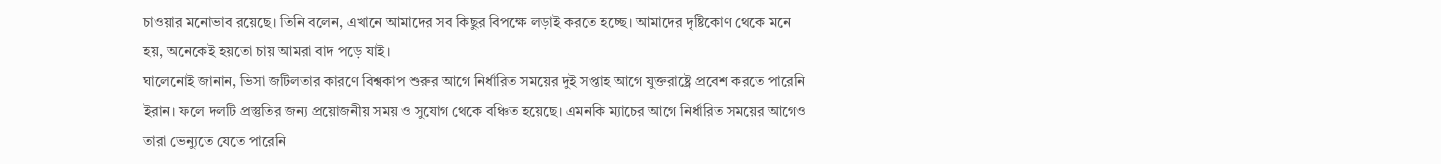চাওয়ার মনোভাব রয়েছে। তিনি বলেন, এখানে আমাদের সব কিছুর বিপক্ষে লড়াই করতে হচ্ছে। আমাদের দৃষ্টিকোণ থেকে মনে হয়, অনেকেই হয়তো চায় আমরা বাদ পড়ে যাই।
ঘালেনোই জানান, ভিসা জটিলতার কারণে বিশ্বকাপ শুরুর আগে নির্ধারিত সময়ের দুই সপ্তাহ আগে যুক্তরাষ্ট্রে প্রবেশ করতে পারেনি ইরান। ফলে দলটি প্রস্তুতির জন্য প্রয়োজনীয় সময় ও সুযোগ থেকে বঞ্চিত হয়েছে। এমনকি ম্যাচের আগে নির্ধারিত সময়ের আগেও তারা ভেন্যুতে যেতে পারেনি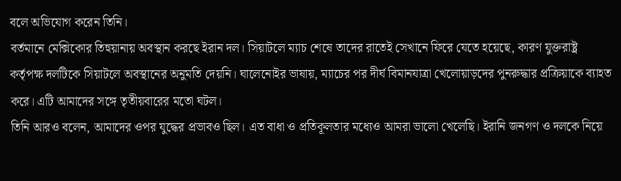বলে অভিযোগ করেন তিনি।
বর্তমানে মেক্সিকোর তিহুয়ানায় অবস্থান করছে ইরান দল। সিয়াটলে ম্যাচ শেষে তাদের রাতেই সেখানে ফিরে যেতে হয়েছে, কারণ যুক্তরাষ্ট্র কর্তৃপক্ষ দলটিকে সিয়াটলে অবস্থানের অনুমতি দেয়নি। ঘালেনোইর ভাষায়, ম্যাচের পর দীর্ঘ বিমানযাত্রা খেলোয়াড়দের পুনরুদ্ধার প্রক্রিয়াকে ব্যাহত করে। এটি আমাদের সঙ্গে তৃতীয়বারের মতো ঘটল।
তিনি আরও বলেন, আমাদের ওপর যুদ্ধের প্রভাবও ছিল। এত বাধা ও প্রতিকূলতার মধ্যেও আমরা ভালো খেলেছি। ইরানি জনগণ ও দলকে নিয়ে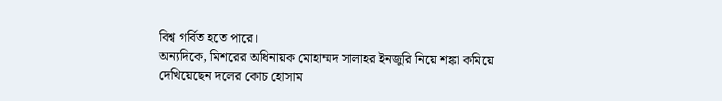বিশ্ব গর্বিত হতে পারে।
অন্যদিকে, মিশরের অধিনায়ক মোহাম্মদ সালাহর ইনজুরি নিয়ে শঙ্কা কমিয়ে দেখিয়েছেন দলের কোচ হোসাম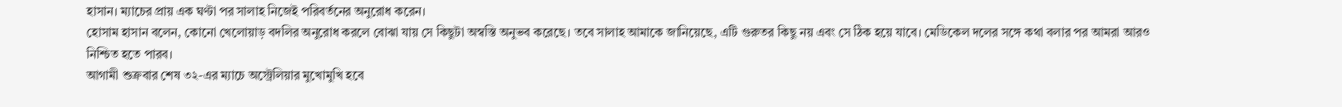হাসান। ম্যাচের প্রায় এক ঘণ্টা পর সালাহ নিজেই পরিবর্তনের অনুরোধ করেন।
হোসাম হাসান বলেন, কোনো খেলোয়াড় বদলির অনুরোধ করলে বোঝা যায় সে কিছুটা অস্বস্তি অনুভব করেছে। তবে সালাহ আমাকে জানিয়েছে, এটি গুরুতর কিছু নয় এবং সে ঠিক হয়ে যাবে। মেডিকেল দলের সঙ্গে কথা বলার পর আমরা আরও নিশ্চিত হতে পারব।
আগামী শুক্রবার শেষ ৩২-এর ম্যাচে অস্ট্রেলিয়ার মুখোমুখি হবে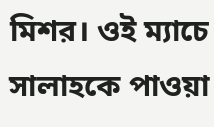মিশর। ওই ম্যাচে সালাহকে পাওয়া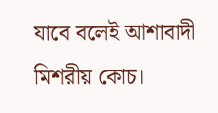যাবে বলেই আশাবাদী মিশরীয় কোচ।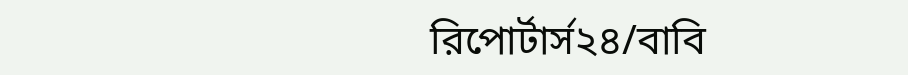রিপোর্টার্স২৪/বাবি